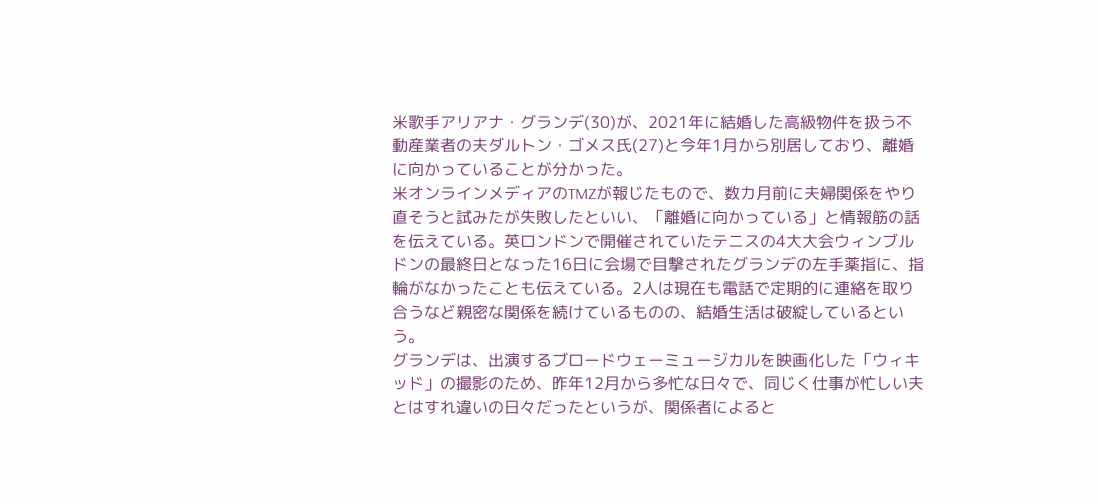米歌手アリアナ・グランデ(30)が、2021年に結婚した高級物件を扱う不動産業者の夫ダルトン・ゴメス氏(27)と今年1月から別居しており、離婚に向かっていることが分かった。
米オンラインメディアのTMZが報じたもので、数カ月前に夫婦関係をやり直そうと試みたが失敗したといい、「離婚に向かっている」と情報筋の話を伝えている。英ロンドンで開催されていたテニスの4大大会ウィンブルドンの最終日となった16日に会場で目撃されたグランデの左手薬指に、指輪がなかったことも伝えている。2人は現在も電話で定期的に連絡を取り合うなど親密な関係を続けているものの、結婚生活は破綻しているという。
グランデは、出演するブロードウェーミュージカルを映画化した「ウィキッド」の撮影のため、昨年12月から多忙な日々で、同じく仕事が忙しい夫とはすれ違いの日々だったというが、関係者によると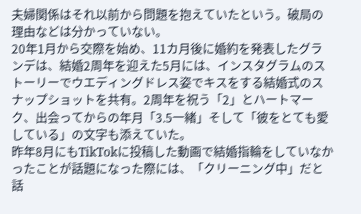夫婦関係はそれ以前から問題を抱えていたという。破局の理由などは分かっていない。
20年1月から交際を始め、11カ月後に婚約を発表したグランデは、結婚2周年を迎えた5月には、インスタグラムのストーリーでウエディングドレス姿でキスをする結婚式のスナップショットを共有。2周年を祝う「2」とハートマーク、出会ってからの年月「3.5一緒」そして「彼をとても愛している」の文字も添えていた。
昨年8月にもTikTokに投稿した動画で結婚指輪をしていなかったことが話題になった際には、「クリーニング中」だと話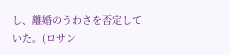し、離婚のうわさを否定していた。(ロサン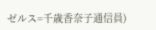ゼルス=千歳香奈子通信員)